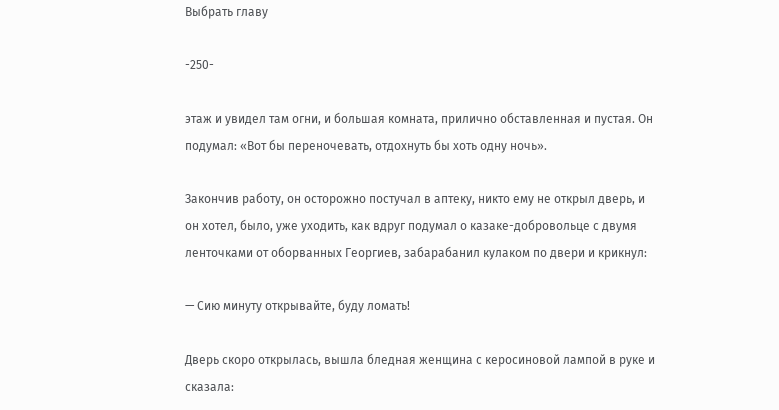Выбрать главу

-250-

этаж и увидел там огни, и большая комната, прилично обставленная и пустая. Он подумал: «Вот бы переночевать, отдохнуть бы хоть одну ночь».

Закончив работу, он осторожно постучал в аптеку, никто ему не открыл дверь, и он хотел, было, уже уходить, как вдруг подумал о казаке-добровольце с двумя ленточками от оборванных Георгиев, забарабанил кулаком по двери и крикнул:

— Сию минуту открывайте, буду ломать!

Дверь скоро открылась, вышла бледная женщина с керосиновой лампой в руке и сказала: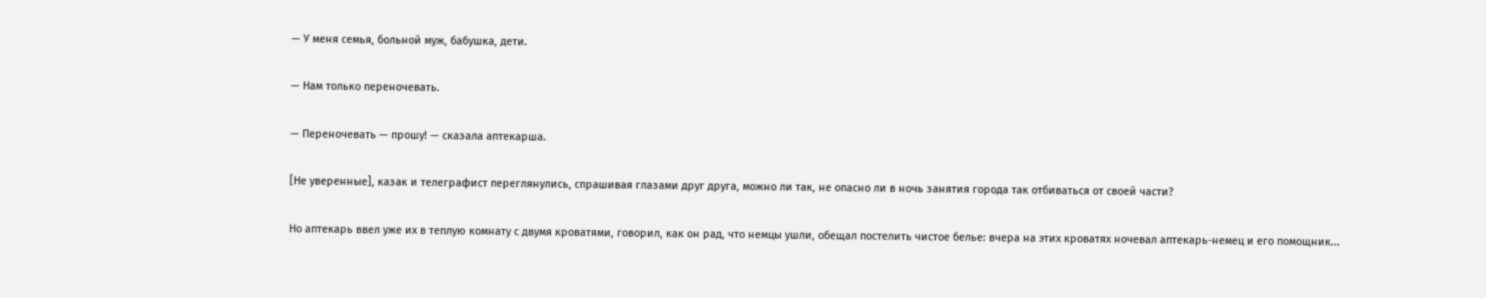— У меня семья, больной муж, бабушка, дети.

— Нам только переночевать.

— Переночевать — прошу! — сказала аптекарша.

[Не уверенные], казак и телеграфист переглянулись, спрашивая глазами друг друга, можно ли так, не опасно ли в ночь занятия города так отбиваться от своей части?

Но аптекарь ввел уже их в теплую комнату с двумя кроватями, говорил, как он рад, что немцы ушли, обещал постелить чистое белье: вчера на этих кроватях ночевал аптекарь-немец и его помощник...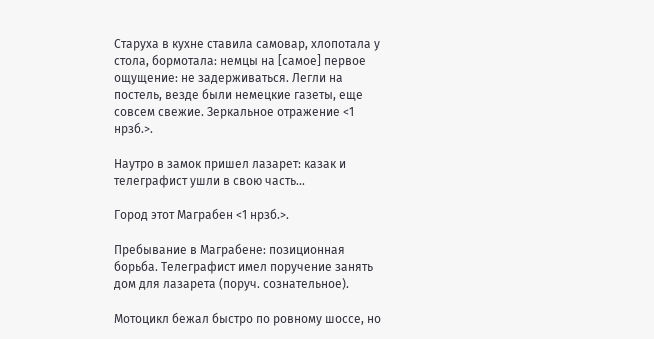Старуха в кухне ставила самовар, хлопотала у стола, бормотала: немцы на [самое] первое ощущение: не задерживаться. Легли на постель, везде были немецкие газеты, еще совсем свежие. Зеркальное отражение <1 нрзб.>.

Наутро в замок пришел лазарет: казак и телеграфист ушли в свою часть...

Город этот Маграбен <1 нрзб.>.

Пребывание в Маграбене: позиционная борьба. Телеграфист имел поручение занять дом для лазарета (поруч. сознательное).

Мотоцикл бежал быстро по ровному шоссе, но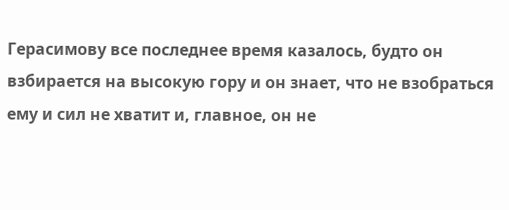Герасимову все последнее время казалось, будто он взбирается на высокую гору и он знает, что не взобраться ему и сил не хватит и, главное, он не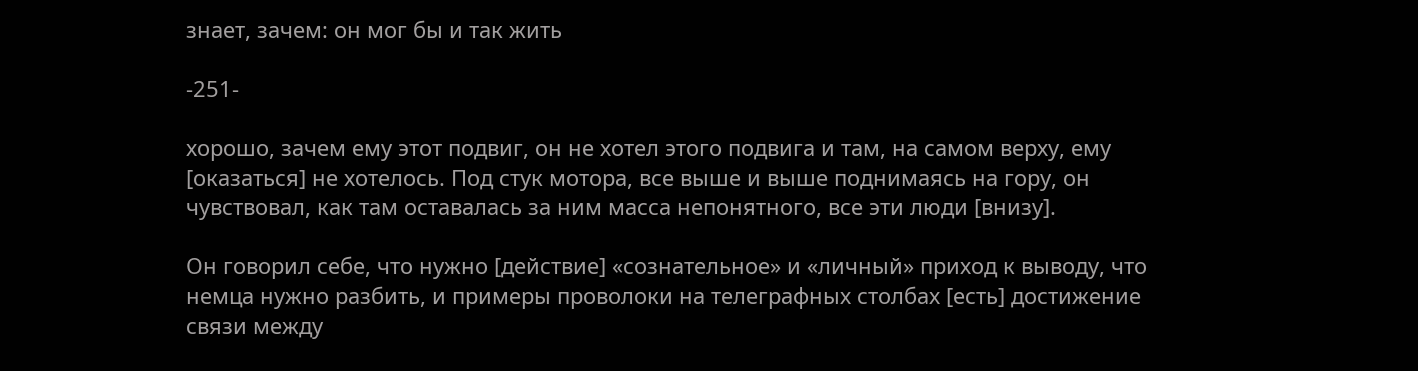знает, зачем: он мог бы и так жить

-251-

хорошо, зачем ему этот подвиг, он не хотел этого подвига и там, на самом верху, ему [оказаться] не хотелось. Под стук мотора, все выше и выше поднимаясь на гору, он чувствовал, как там оставалась за ним масса непонятного, все эти люди [внизу].

Он говорил себе, что нужно [действие] «сознательное» и «личный» приход к выводу, что немца нужно разбить, и примеры проволоки на телеграфных столбах [есть] достижение связи между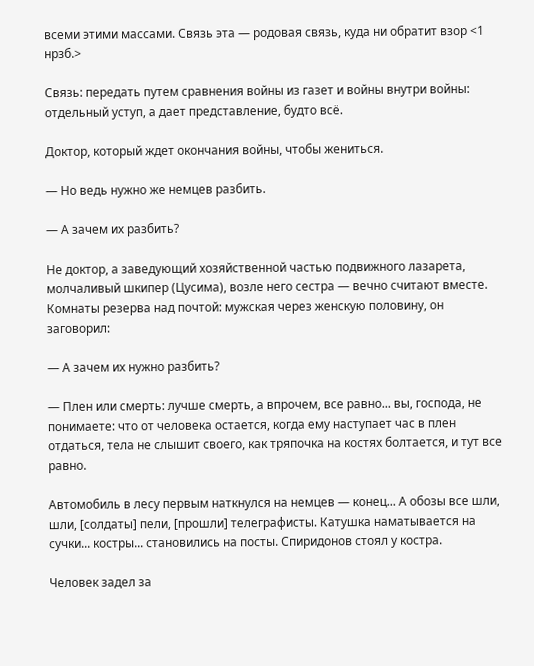всеми этими массами. Связь эта — родовая связь, куда ни обратит взор <1 нрзб.>

Связь: передать путем сравнения войны из газет и войны внутри войны: отдельный уступ, а дает представление, будто всё.

Доктор, который ждет окончания войны, чтобы жениться.

— Но ведь нужно же немцев разбить.

— А зачем их разбить?

Не доктор, а заведующий хозяйственной частью подвижного лазарета, молчаливый шкипер (Цусима), возле него сестра — вечно считают вместе. Комнаты резерва над почтой: мужская через женскую половину, он заговорил:

— А зачем их нужно разбить?

— Плен или смерть: лучше смерть, а впрочем, все равно... вы, господа, не понимаете: что от человека остается, когда ему наступает час в плен отдаться, тела не слышит своего, как тряпочка на костях болтается, и тут все равно.

Автомобиль в лесу первым наткнулся на немцев — конец... А обозы все шли, шли, [солдаты] пели, [прошли] телеграфисты. Катушка наматывается на сучки... костры... становились на посты. Спиридонов стоял у костра.

Человек задел за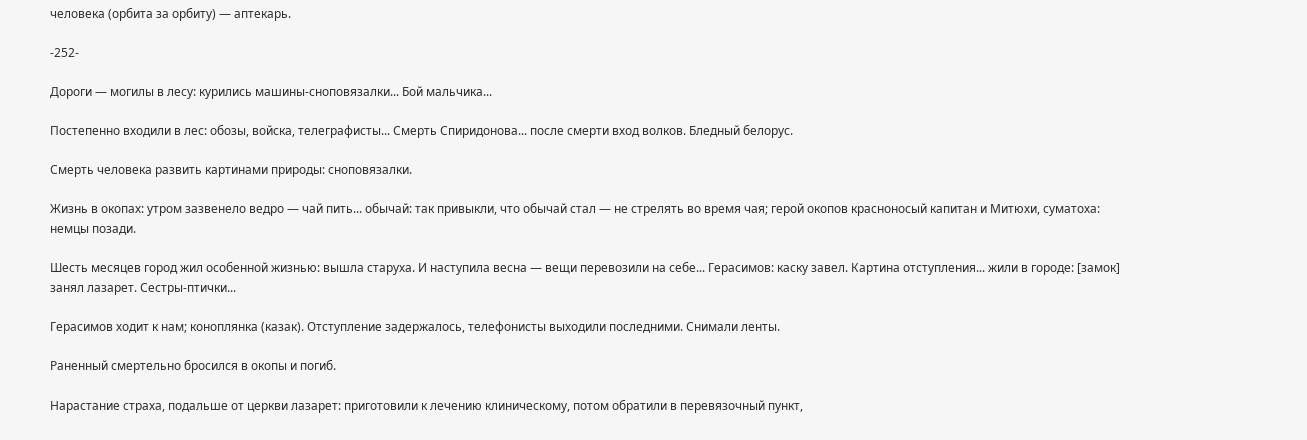человека (орбита за орбиту) — аптекарь.

-252-

Дороги — могилы в лесу: курились машины-сноповязалки... Бой мальчика...

Постепенно входили в лес: обозы, войска, телеграфисты... Смерть Спиридонова... после смерти вход волков. Бледный белорус.

Смерть человека развить картинами природы: сноповязалки.

Жизнь в окопах: утром зазвенело ведро — чай пить... обычай: так привыкли, что обычай стал — не стрелять во время чая; герой окопов красноносый капитан и Митюхи, суматоха: немцы позади.

Шесть месяцев город жил особенной жизнью: вышла старуха. И наступила весна — вещи перевозили на себе... Герасимов: каску завел. Картина отступления... жили в городе: [замок] занял лазарет. Сестры-птички...

Герасимов ходит к нам; коноплянка (казак). Отступление задержалось, телефонисты выходили последними. Снимали ленты.

Раненный смертельно бросился в окопы и погиб.

Нарастание страха, подальше от церкви лазарет: приготовили к лечению клиническому, потом обратили в перевязочный пункт,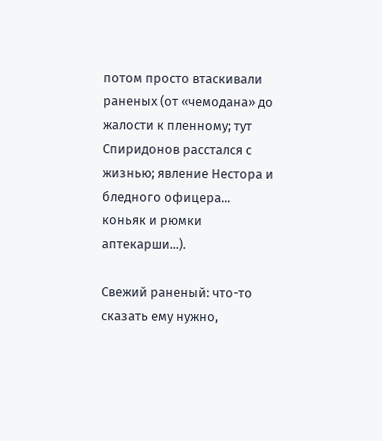потом просто втаскивали раненых (от «чемодана» до жалости к пленному; тут Спиридонов расстался с жизнью; явление Нестора и бледного офицера... коньяк и рюмки аптекарши...).

Свежий раненый: что-то сказать ему нужно,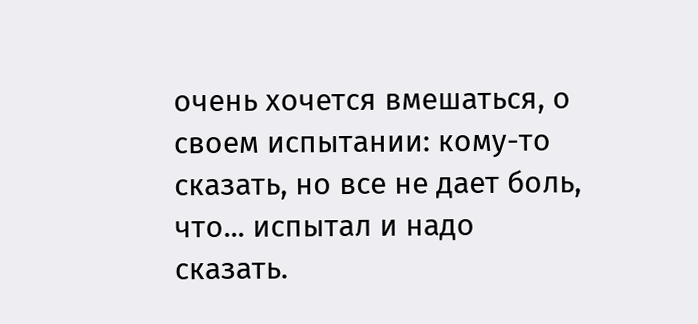очень хочется вмешаться, о своем испытании: кому-то сказать, но все не дает боль, что... испытал и надо сказать.